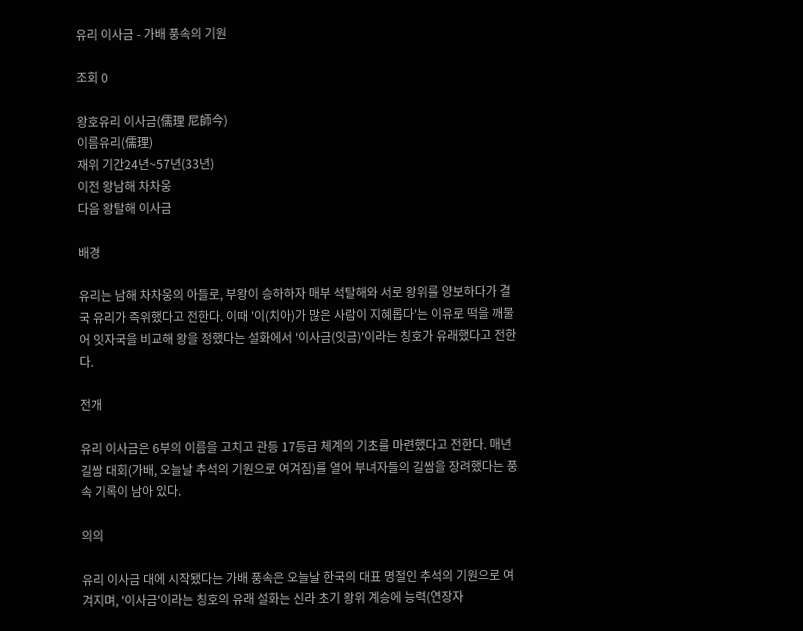유리 이사금 - 가배 풍속의 기원

조회 0

왕호유리 이사금(儒理 尼師今)
이름유리(儒理)
재위 기간24년~57년(33년)
이전 왕남해 차차웅
다음 왕탈해 이사금

배경

유리는 남해 차차웅의 아들로, 부왕이 승하하자 매부 석탈해와 서로 왕위를 양보하다가 결국 유리가 즉위했다고 전한다. 이때 '이(치아)가 많은 사람이 지혜롭다'는 이유로 떡을 깨물어 잇자국을 비교해 왕을 정했다는 설화에서 '이사금(잇금)'이라는 칭호가 유래했다고 전한다.

전개

유리 이사금은 6부의 이름을 고치고 관등 17등급 체계의 기초를 마련했다고 전한다. 매년 길쌈 대회(가배, 오늘날 추석의 기원으로 여겨짐)를 열어 부녀자들의 길쌈을 장려했다는 풍속 기록이 남아 있다.

의의

유리 이사금 대에 시작됐다는 가배 풍속은 오늘날 한국의 대표 명절인 추석의 기원으로 여겨지며, '이사금'이라는 칭호의 유래 설화는 신라 초기 왕위 계승에 능력(연장자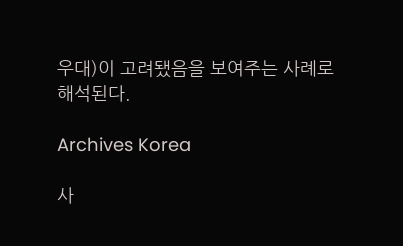우대)이 고려됐음을 보여주는 사례로 해석된다.

Archives Korea

사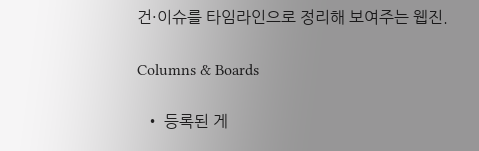건·이슈를 타임라인으로 정리해 보여주는 웹진.

Columns & Boards

  • 등록된 게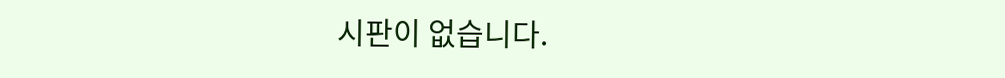시판이 없습니다.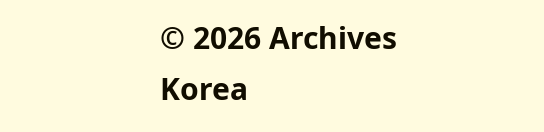© 2026 Archives Korea